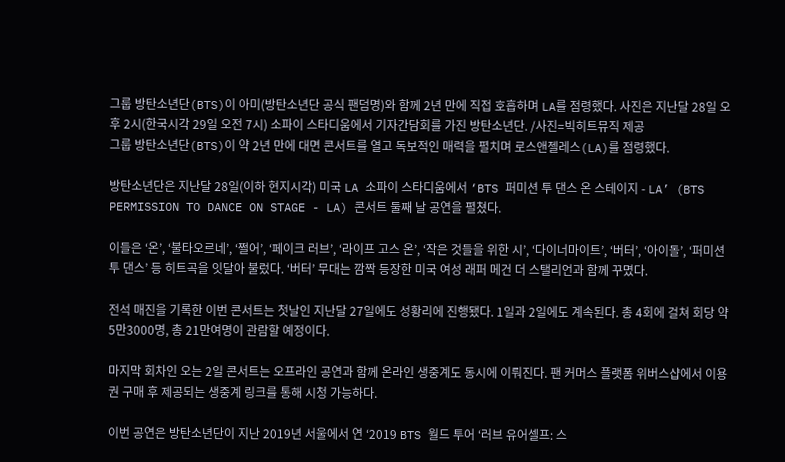그룹 방탄소년단(BTS)이 아미(방탄소년단 공식 팬덤명)와 함께 2년 만에 직접 호흡하며 LA를 점령했다. 사진은 지난달 28일 오후 2시(한국시각 29일 오전 7시) 소파이 스타디움에서 기자간담회를 가진 방탄소년단. /사진=빅히트뮤직 제공
그룹 방탄소년단(BTS)이 약 2년 만에 대면 콘서트를 열고 독보적인 매력을 펼치며 로스앤젤레스(LA)를 점령했다.

방탄소년단은 지난달 28일(이하 현지시각) 미국 LA 소파이 스타디움에서 ‘BTS 퍼미션 투 댄스 온 스테이지 - LA’ (BTS PERMISSION TO DANCE ON STAGE - LA) 콘서트 둘째 날 공연을 펼쳤다.

이들은 ‘온’, ‘불타오르네’, ‘쩔어’, ‘페이크 러브’, ‘라이프 고스 온’, ‘작은 것들을 위한 시’, ‘다이너마이트’, ‘버터’, ‘아이돌’, ‘퍼미션 투 댄스’ 등 히트곡을 잇달아 불렀다. ‘버터’ 무대는 깜짝 등장한 미국 여성 래퍼 메건 더 스탤리언과 함께 꾸몄다.

전석 매진을 기록한 이번 콘서트는 첫날인 지난달 27일에도 성황리에 진행됐다. 1일과 2일에도 계속된다. 총 4회에 걸쳐 회당 약 5만3000명, 총 21만여명이 관람할 예정이다.

마지막 회차인 오는 2일 콘서트는 오프라인 공연과 함께 온라인 생중계도 동시에 이뤄진다. 팬 커머스 플랫폼 위버스샵에서 이용권 구매 후 제공되는 생중계 링크를 통해 시청 가능하다.

이번 공연은 방탄소년단이 지난 2019년 서울에서 연 ‘2019 BTS 월드 투어 ‘러브 유어셀프: 스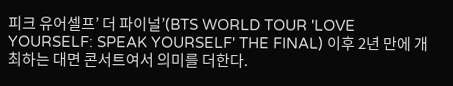피크 유어셀프’ 더 파이널’(BTS WORLD TOUR 'LOVE YOURSELF: SPEAK YOURSELF' THE FINAL) 이후 2년 만에 개최하는 대면 콘서트여서 의미를 더한다.